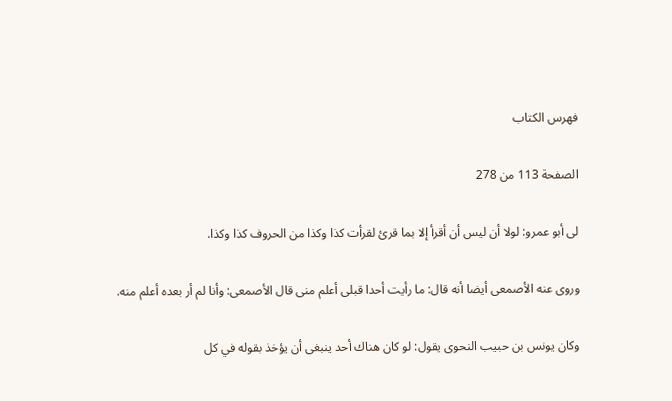فهرس الكتاب

الصفحة 113 من 278

لى أبو عمرو: لولا أن ليس أن أقرأ إلا بما قرئ لقرأت كذا وكذا من الحروف كذا وكذا.

وروى عنه الأصمعى أيضا أنه قال: ما رأيت أحدا قبلى أعلم منى قال الأصمعى: وأنا لم أر بعده أعلم منه.

وكان يونس بن حبيب النحوى يقول: لو كان هناك أحد ينبغى أن يؤخذ بقوله في كل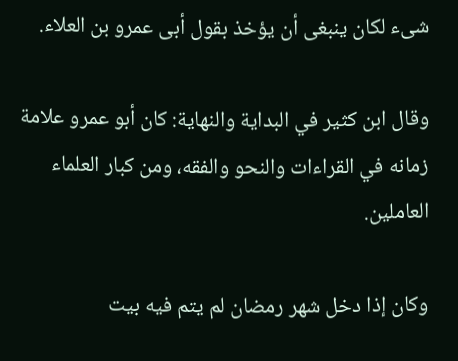شىء لكان ينبغى أن يؤخذ بقول أبى عمرو بن العلاء.

وقال ابن كثير في البداية والنهاية: كان أبو عمرو علامة زمانه في القراءات والنحو والفقه، ومن كبار العلماء العاملين.

وكان إذا دخل شهر رمضان لم يتم فيه بيت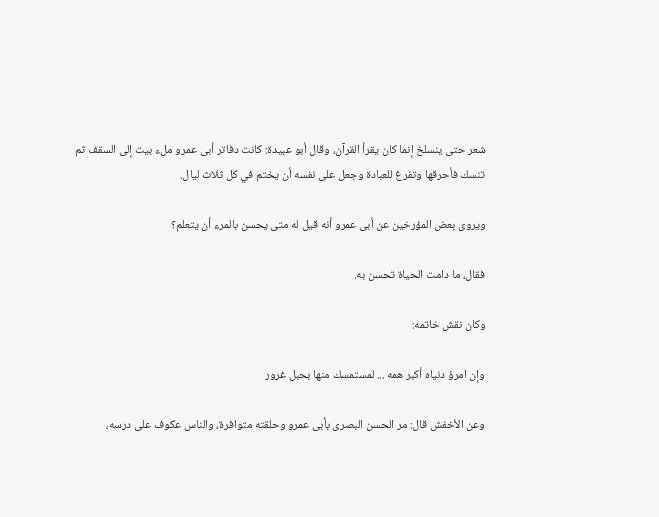شعر حتى ينسلخ إنما كان يقرأ القرآن، وقال أبو عبيدة: كانت دفاتر أبى عمرو ملء بيت إلى السقف ثم تنسك فأحرقها وتفرغ للعبادة وجعل على نفسه أن يختم في كل ثلاث ليال.

ويروى بعض المؤرخين عن أبى عمرو أنه قيل له متى يحسن بالمرء أن يتعلم؟

فقال، ما دامت الحياة تحسن به.

وكان نقش خاتمه:

وإن امرؤ دنياه أكبر همه ... لمستمسك منها بحبل غرور

وعن الأخفش قال: مر الحسن البصرى بأبى عمرو وحلقته متوافرة، والناس عكوف على درسه،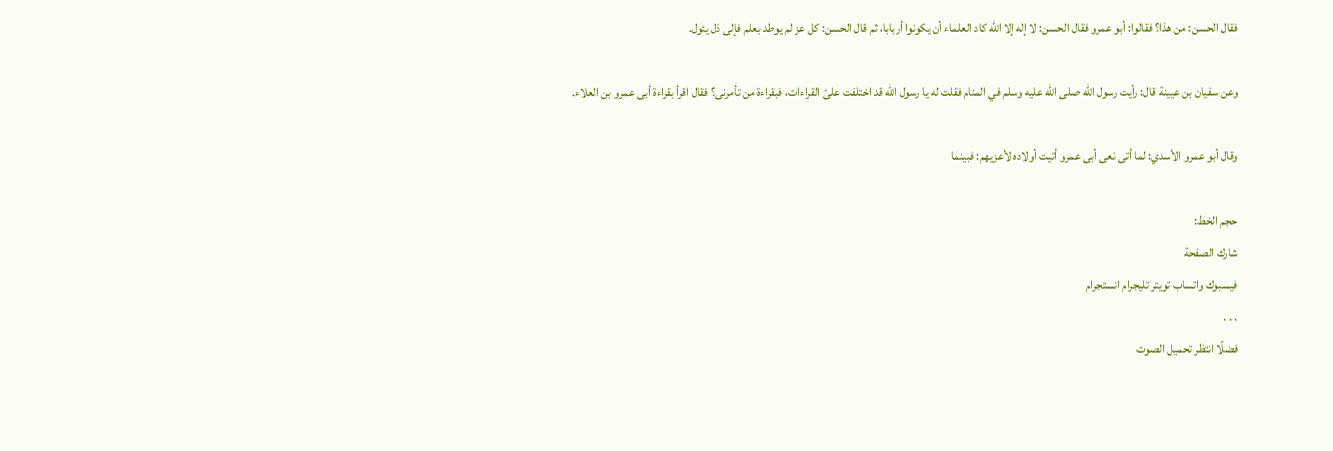فقال الحسن: من هذا؟ فقالوا: أبو عمرو فقال الحسن: لا إله إلا الله كاد العلماء أن يكونوا أربابا، ثم قال الحسن: كل عز لم يوطد بعلم فإلى ذل يئول.

وعن سفيان بن عيينة قال: رأيت رسول الله صلى الله عليه وسلم في المنام فقلت له يا رسول الله قد اختلفت علىّ القراءات، فبقراءة من تأمرنى؟ فقال اقرأ بقراءة أبى عمرو بن العلاء.

وقال أبو عمرو الأسدي: لما أتى نعى أبى عمرو أتيت أولاده لأعزيهم: فبينما

حجم الخط:
شارك الصفحة
فيسبوك واتساب تويتر تليجرام انستجرام
. . .
فضلًا انتظر تحميل الصوت